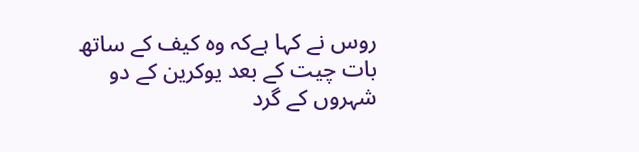روس نے کہا ہےکہ وہ کیف کے ساتھ بات چیت کے بعد یوکرین کے دو شہروں کے گرد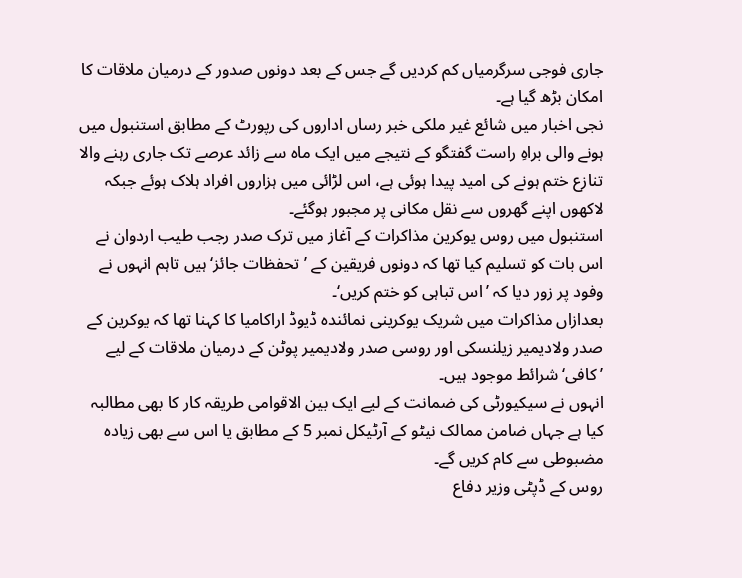جاری فوجی سرگرمیاں کم کردیں گے جس کے بعد دونوں صدور کے درمیان ملاقات کا امکان بڑھ گیا ہے۔
نجی اخبار میں شائع غیر ملکی خبر رساں اداروں کی رپورٹ کے مطابق استنبول میں ہونے والی براہِ راست گفتگو کے نتیجے میں ایک ماہ سے زائد عرصے تک جاری رہنے والا تنازع ختم ہونے کی امید پیدا ہوئی ہے، اس لڑائی میں ہزاروں افراد ہلاک ہوئے جبکہ لاکھوں اپنے گھروں سے نقل مکانی پر مجبور ہوگئے۔
استنبول میں روس یوکرین مذاکرات کے آغاز میں ترک صدر رجب طیب اردوان نے اس بات کو تسلیم کیا تھا کہ دونوں فریقین کے ’تحفظات جائز‘ ہیں تاہم انہوں نے وفود پر زور دیا کہ ’اس تباہی کو ختم کریں‘۔
بعدازاں مذاکرات میں شریک یوکرینی نمائندہ ڈیوڈ اراکامیا کا کہنا تھا کہ یوکرین کے صدر ولادیمیر زیلنسکی اور روسی صدر ولادیمیر پوٹن کے درمیان ملاقات کے لیے ’کافی‘ شرائط موجود ہیں۔
انہوں نے سیکیورٹی کی ضمانت کے لیے ایک بین الاقوامی طریقہ کار کا بھی مطالبہ کیا ہے جہاں ضامن ممالک نیٹو کے آرٹیکل نمبر 5 کے مطابق یا اس سے بھی زیادہ مضبوطی سے کام کریں گے۔
روس کے ڈپٹی وزیر دفاع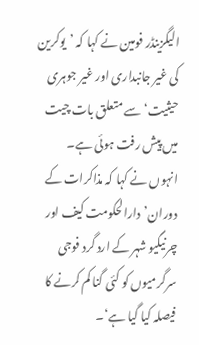الیگزینڈر فومین نے کہا کہ ’یوکرین کی غیر جانبداری اور غیر جوہری حیثیت‘ سے متعلق بات چیت میں پیش رفت ہوئی ہے۔
انہوں نے کہا کہ مذاکرات کے دوران’دارالحکومت کیف اور چرنیگیو شہر کے ارد گرد فوجی سرگرمیوں کو کئی گنا کم کرنے کا فیصلہ کیا گیا ہے‘۔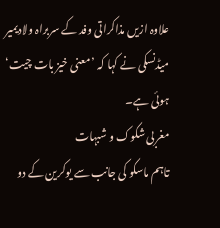علاوہ ازیں مذاکراتی وفد کے سربراہ ولادیمیر میڈنسکی نے کہا کہ ’معنی خیز بات چیت‘ ہوئی ہے۔
مغربی شکوک و شبہات
تاہم ماسکو کی جانب سے یوکرین کے دو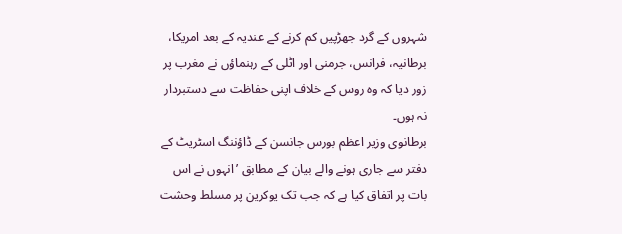شہروں کے گرد جھڑپیں کم کرنے کے عندیہ کے بعد امریکا، برطانیہ، فرانس، جرمنی اور اٹلی کے رہنماؤں نے مغرب پر زور دیا کہ وہ روس کے خلاف اپنی حفاظت سے دستبردار نہ ہوں۔
برطانوی وزیر اعظم بورس جانسن کے ڈاؤننگ اسٹریٹ کے دفتر سے جاری ہونے والے بیان کے مطابق ’انہوں نے اس بات پر اتفاق کیا ہے کہ جب تک یوکرین پر مسلط وحشت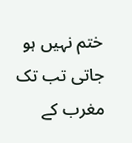ختم نہیں ہو جاتی تب تک مغرب کے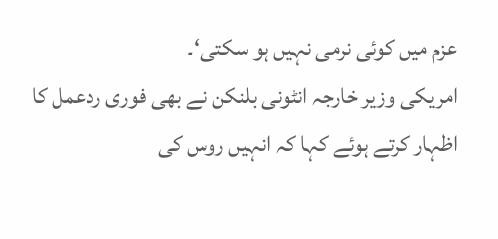عزم میں کوئی نرمی نہیں ہو سکتی‘۔
امریکی وزیر خارجہ انٹونی بلنکن نے بھی فوری ردعمل کا اظہار کرتے ہوئے کہا کہ انہیں روس کی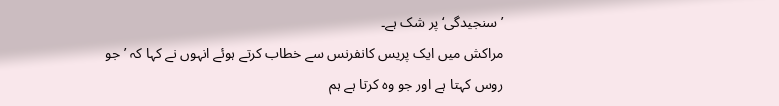’سنجیدگی‘ پر شک ہے۔
مراکش میں ایک پریس کانفرنس سے خطاب کرتے ہوئے انہوں نے کہا کہ ’جو روس کہتا ہے اور جو وہ کرتا ہے ہم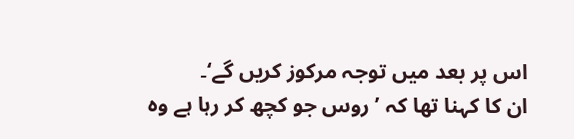اس پر بعد میں توجہ مرکوز کریں گے‘۔
ان کا کہنا تھا کہ ’روس جو کچھ کر رہا ہے وہ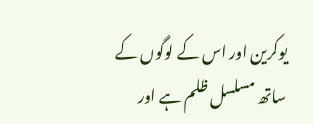یوکرین اور اس کے لوگوں کے ساتھ مسلسل ظلم ہے اور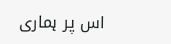اس پر ہماری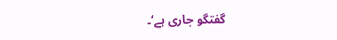گفتگو جاری ہے‘۔